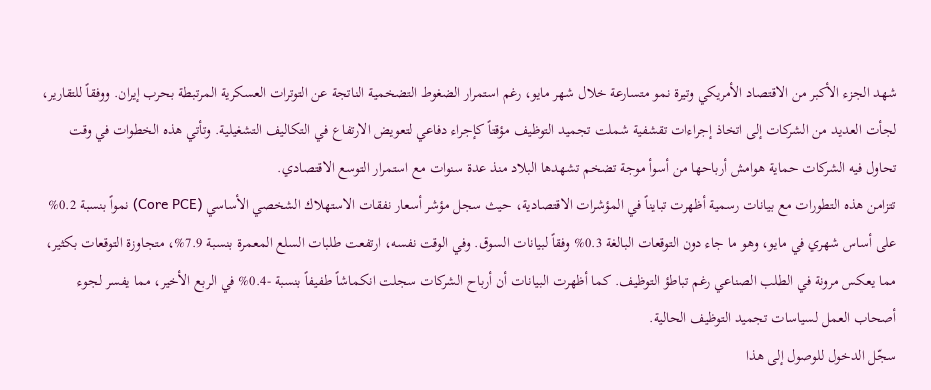شهد الجزء الأكبر من الاقتصاد الأمريكي وتيرة نمو متسارعة خلال شهر مايو، رغم استمرار الضغوط التضخمية الناتجة عن التوترات العسكرية المرتبطة بحرب إيران. ووفقاً للتقارير، لجأت العديد من الشركات إلى اتخاذ إجراءات تقشفية شملت تجميد التوظيف مؤقتاً كإجراء دفاعي لتعويض الارتفاع في التكاليف التشغيلية. وتأتي هذه الخطوات في وقت تحاول فيه الشركات حماية هوامش أرباحها من أسوأ موجة تضخم تشهدها البلاد منذ عدة سنوات مع استمرار التوسع الاقتصادي.
تتزامن هذه التطورات مع بيانات رسمية أظهرت تبايناً في المؤشرات الاقتصادية، حيث سجل مؤشر أسعار نفقات الاستهلاك الشخصي الأساسي (Core PCE) نمواً بنسبة 0.2% على أساس شهري في مايو، وهو ما جاء دون التوقعات البالغة 0.3% وفقاً لبيانات السوق. وفي الوقت نفسه، ارتفعت طلبات السلع المعمرة بنسبة 7.9%، متجاوزة التوقعات بكثير، مما يعكس مرونة في الطلب الصناعي رغم تباطؤ التوظيف. كما أظهرت البيانات أن أرباح الشركات سجلت انكماشاً طفيفاً بنسبة -0.4% في الربع الأخير، مما يفسر لجوء أصحاب العمل لسياسات تجميد التوظيف الحالية.
سجّل الدخول للوصول إلى هذا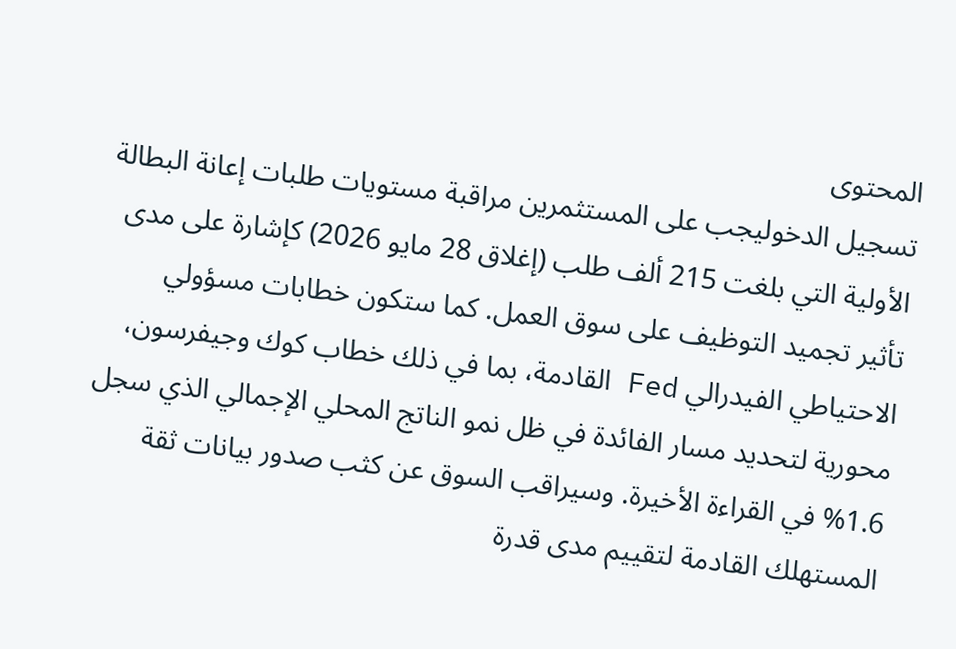المحتوى
تسجيل الدخوليجب على المستثمرين مراقبة مستويات طلبات إعانة البطالة الأولية التي بلغت 215 ألف طلب (إغلاق 28 مايو 2026) كإشارة على مدى تأثير تجميد التوظيف على سوق العمل. كما ستكون خطابات مسؤولي الاحتياطي الفيدرالي Fed القادمة، بما في ذلك خطاب كوك وجيفرسون، محورية لتحديد مسار الفائدة في ظل نمو الناتج المحلي الإجمالي الذي سجل 1.6% في القراءة الأخيرة. وسيراقب السوق عن كثب صدور بيانات ثقة المستهلك القادمة لتقييم مدى قدرة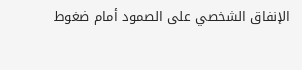الإنفاق الشخصي على الصمود أمام ضغوط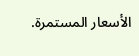الأسعار المستمرة.